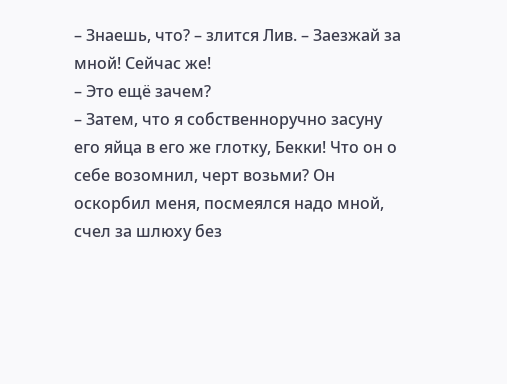– Знаешь, что? – злится Лив. – Заезжай за мной! Сейчас же!
– Это ещё зачем?
– Затем, что я собственноручно засуну его яйца в его же глотку, Бекки! Что он о себе возомнил, черт возьми? Он оскорбил меня, посмеялся надо мной, счел за шлюху без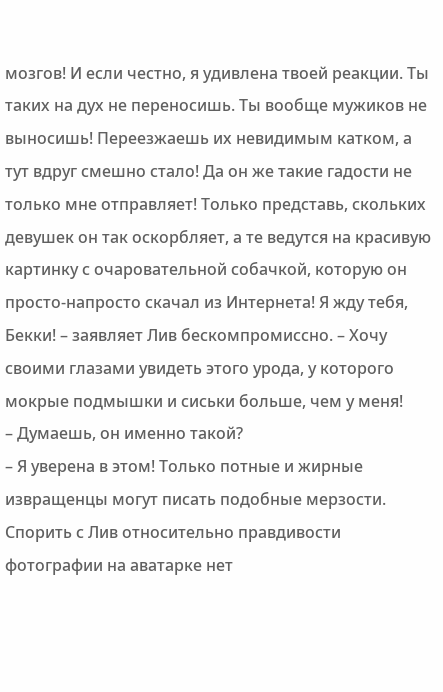мозгов! И если честно, я удивлена твоей реакции. Ты таких на дух не переносишь. Ты вообще мужиков не выносишь! Переезжаешь их невидимым катком, а тут вдруг смешно стало! Да он же такие гадости не только мне отправляет! Только представь, скольких девушек он так оскорбляет, а те ведутся на красивую картинку с очаровательной собачкой, которую он просто-напросто скачал из Интернета! Я жду тебя, Бекки! – заявляет Лив бескомпромиссно. – Хочу своими глазами увидеть этого урода, у которого мокрые подмышки и сиськи больше, чем у меня!
– Думаешь, он именно такой?
– Я уверена в этом! Только потные и жирные извращенцы могут писать подобные мерзости.
Спорить с Лив относительно правдивости фотографии на аватарке нет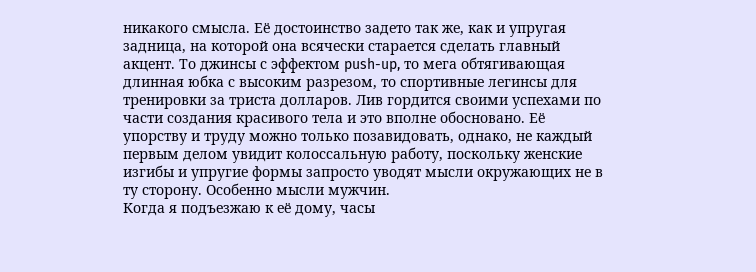никакого смысла. Её достоинство задето так же, как и упругая задница, на которой она всячески старается сделать главный акцент. То джинсы с эффектом push-up, то мега обтягивающая длинная юбка с высоким разрезом, то спортивные легинсы для тренировки за триста долларов. Лив гордится своими успехами по части создания красивого тела и это вполне обосновано. Её упорству и труду можно только позавидовать, однако, не каждый первым делом увидит колоссальную работу, поскольку женские изгибы и упругие формы запросто уводят мысли окружающих не в ту сторону. Особенно мысли мужчин.
Когда я подъезжаю к её дому, часы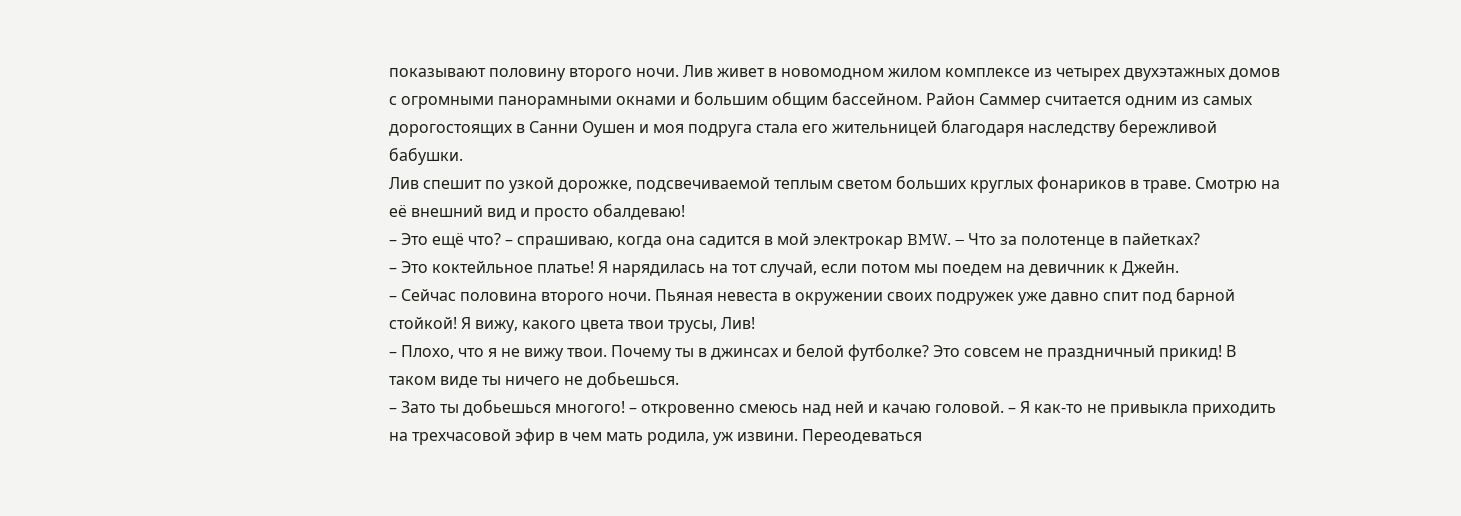показывают половину второго ночи. Лив живет в новомодном жилом комплексе из четырех двухэтажных домов с огромными панорамными окнами и большим общим бассейном. Район Саммер считается одним из самых дорогостоящих в Санни Оушен и моя подруга стала его жительницей благодаря наследству бережливой бабушки.
Лив спешит по узкой дорожке, подсвечиваемой теплым светом больших круглых фонариков в траве. Смотрю на её внешний вид и просто обалдеваю!
– Это ещё что? – спрашиваю, когда она садится в мой электрокар BMW. – Что за полотенце в пайетках?
– Это коктейльное платье! Я нарядилась на тот случай, если потом мы поедем на девичник к Джейн.
– Сейчас половина второго ночи. Пьяная невеста в окружении своих подружек уже давно спит под барной стойкой! Я вижу, какого цвета твои трусы, Лив!
– Плохо, что я не вижу твои. Почему ты в джинсах и белой футболке? Это совсем не праздничный прикид! В таком виде ты ничего не добьешься.
– Зато ты добьешься многого! – откровенно смеюсь над ней и качаю головой. – Я как-то не привыкла приходить на трехчасовой эфир в чем мать родила, уж извини. Переодеваться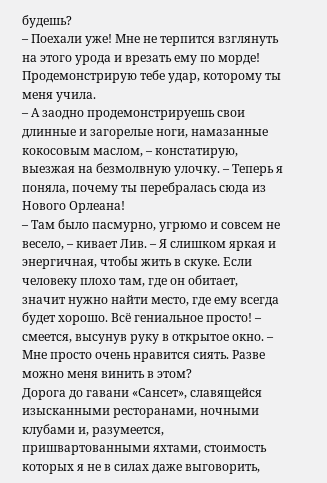будешь?
– Поехали уже! Мне не терпится взглянуть на этого урода и врезать ему по морде! Продемонстрирую тебе удар, которому ты меня учила.
– А заодно продемонстрируешь свои длинные и загорелые ноги, намазанные кокосовым маслом, – констатирую, выезжая на безмолвную улочку. – Теперь я поняла, почему ты перебралась сюда из Нового Орлеана!
– Там было пасмурно, угрюмо и совсем не весело, – кивает Лив. – Я слишком яркая и энергичная, чтобы жить в скуке. Если человеку плохо там, где он обитает, значит нужно найти место, где ему всегда будет хорошо. Всё гениальное просто! – смеется, высунув руку в открытое окно. – Мне просто очень нравится сиять. Разве можно меня винить в этом?
Дорога до гавани «Сансет», славящейся изысканными ресторанами, ночными клубами и, разумеется, пришвартованными яхтами, стоимость которых я не в силах даже выговорить,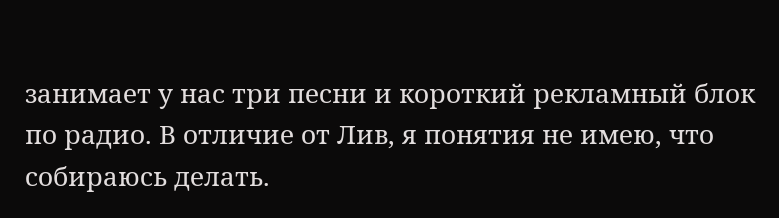занимает у нас три песни и короткий рекламный блок по радио. В отличие от Лив, я понятия не имею, что собираюсь делать.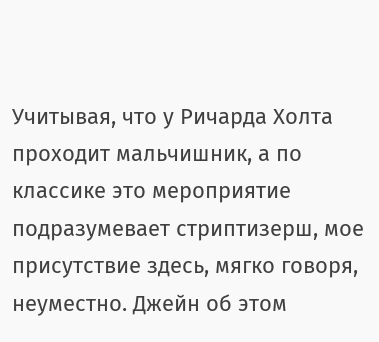Учитывая, что у Ричарда Холта проходит мальчишник, а по классике это мероприятие подразумевает стриптизерш, мое присутствие здесь, мягко говоря, неуместно. Джейн об этом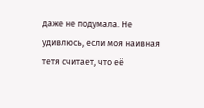даже не подумала. Не удивлюсь, если моя наивная тетя считает, что её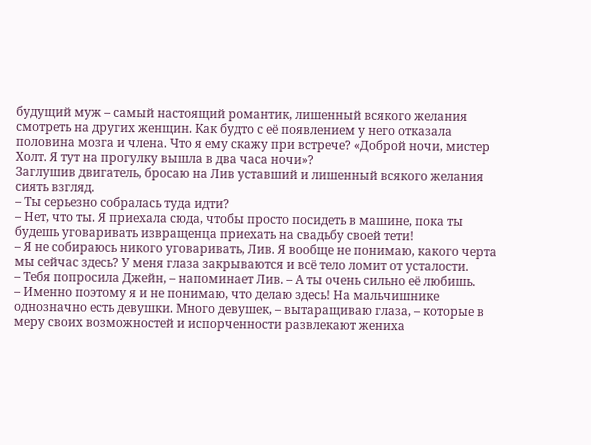будущий муж – самый настоящий романтик, лишенный всякого желания смотреть на других женщин. Как будто с её появлением у него отказала половина мозга и члена. Что я ему скажу при встрече? «Доброй ночи, мистер Холт. Я тут на прогулку вышла в два часа ночи»?
Заглушив двигатель, бросаю на Лив уставший и лишенный всякого желания сиять взгляд.
– Ты серьезно собралась туда идти?
– Нет, что ты. Я приехала сюда, чтобы просто посидеть в машине, пока ты будешь уговаривать извращенца приехать на свадьбу своей тети!
– Я не собираюсь никого уговаривать, Лив. Я вообще не понимаю, какого черта мы сейчас здесь? У меня глаза закрываются и всё тело ломит от усталости.
– Тебя попросила Джейн, – напоминает Лив. – А ты очень сильно её любишь.
– Именно поэтому я и не понимаю, что делаю здесь! На мальчишнике однозначно есть девушки. Много девушек, – вытаращиваю глаза, – которые в меру своих возможностей и испорченности развлекают жениха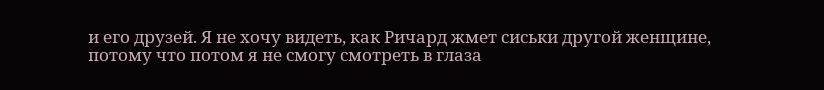и его друзей. Я не хочу видеть, как Ричард жмет сиськи другой женщине, потому что потом я не смогу смотреть в глаза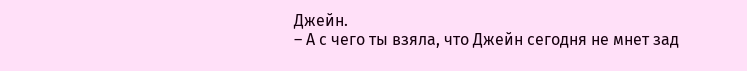Джейн.
– А с чего ты взяла, что Джейн сегодня не мнет зад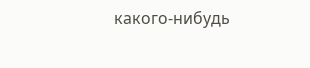какого-нибудь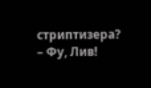стриптизера?
– Фу, Лив!